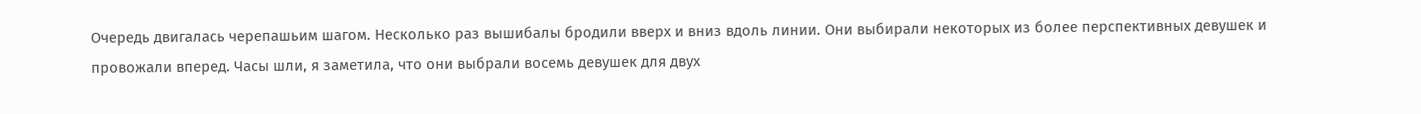Очередь двигалась черепашьим шагом. Несколько раз вышибалы бродили вверх и вниз вдоль линии. Они выбирали некоторых из более перспективных девушек и провожали вперед. Часы шли, я заметила, что они выбрали восемь девушек для двух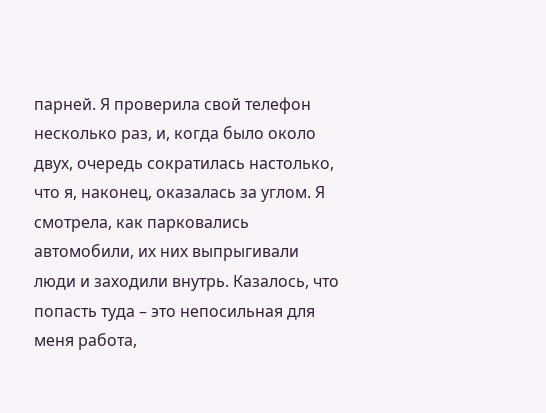парней. Я проверила свой телефон несколько раз, и, когда было около двух, очередь сократилась настолько, что я, наконец, оказалась за углом. Я смотрела, как парковались автомобили, их них выпрыгивали люди и заходили внутрь. Казалось, что попасть туда – это непосильная для меня работа,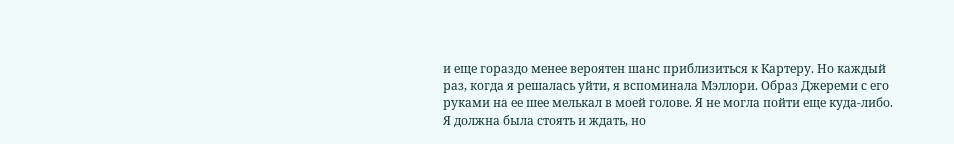и еще гораздо менее вероятен шанс приблизиться к Картеру. Но каждый раз, когда я решалась уйти, я вспоминала Мэллори. Образ Джереми с его руками на ее шее мелькал в моей голове. Я не могла пойти еще куда-либо.
Я должна была стоять и ждать, но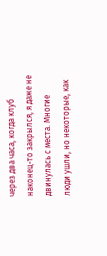через два часа, когда клуб наконец-то закрылся, я даже не двинулась с места. Многие люди ушли, но некоторые, как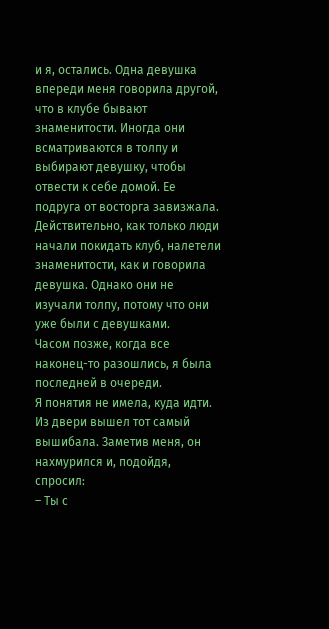и я, остались. Одна девушка впереди меня говорила другой, что в клубе бывают знаменитости. Иногда они всматриваются в толпу и выбирают девушку, чтобы отвести к себе домой. Ее подруга от восторга завизжала.
Действительно, как только люди начали покидать клуб, налетели знаменитости, как и говорила девушка. Однако они не изучали толпу, потому что они уже были с девушками.
Часом позже, когда все наконец-то разошлись, я была последней в очереди.
Я понятия не имела, куда идти.
Из двери вышел тот самый вышибала. Заметив меня, он нахмурился и, подойдя, спросил:
– Ты с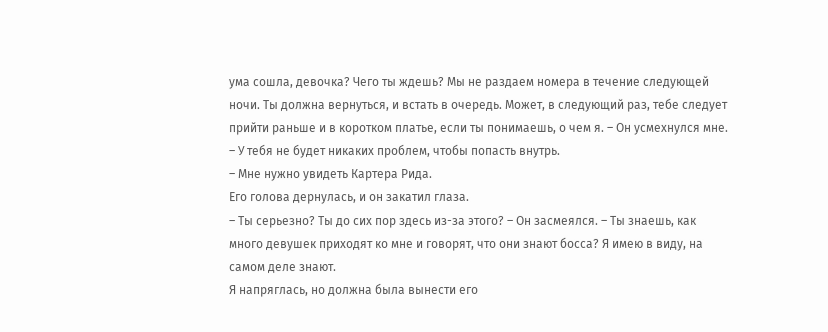ума сошла, девочка? Чего ты ждешь? Мы не раздаем номера в течение следующей ночи. Ты должна вернуться, и встать в очередь. Может, в следующий раз, тебе следует прийти раньше и в коротком платье, если ты понимаешь, о чем я. – Он усмехнулся мне. – У тебя не будет никаких проблем, чтобы попасть внутрь.
– Мне нужно увидеть Картера Рида.
Его голова дернулась, и он закатил глаза.
– Ты серьезно? Ты до сих пор здесь из-за этого? – Он засмеялся. – Ты знаешь, как много девушек приходят ко мне и говорят, что они знают босса? Я имею в виду, на самом деле знают.
Я напряглась, но должна была вынести его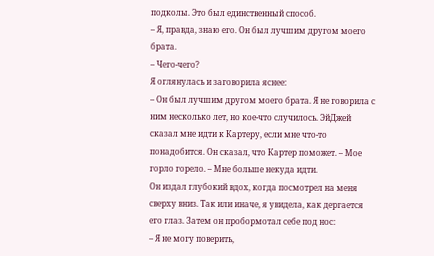подколы. Это был единственный способ.
– Я, правда, знаю его. Он был лучшим другом моего брата.
– Чего-чего?
Я оглянулась и заговорила яснее:
– Он был лучшим другом моего брата. Я не говорила с ним несколько лет, но кое-что случилось. ЭйДжей сказал мне идти к Картеру, если мне что-то понадобится. Он сказал, что Картер поможет. – Мое горло горело. – Мне больше некуда идти.
Он издал глубокий вдох, когда посмотрел на меня сверху вниз. Так или иначе, я увидела, как дергается его глаз. Затем он пробормотал себе под нос:
– Я не могу поверить,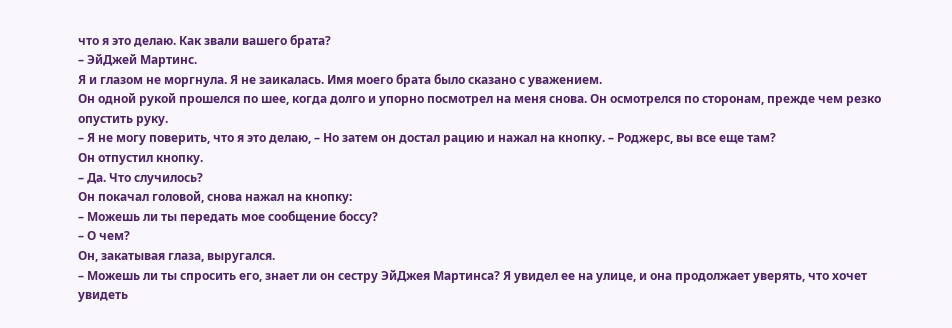что я это делаю. Как звали вашего брата?
– ЭйДжей Мартинс.
Я и глазом не моргнула. Я не заикалась. Имя моего брата было сказано с уважением.
Он одной рукой прошелся по шее, когда долго и упорно посмотрел на меня снова. Он осмотрелся по сторонам, прежде чем резко опустить руку.
– Я не могу поверить, что я это делаю, – Но затем он достал рацию и нажал на кнопку. – Роджерс, вы все еще там?
Он отпустил кнопку.
– Да. Что случилось?
Он покачал головой, снова нажал на кнопку:
– Можешь ли ты передать мое сообщение боссу?
– О чем?
Он, закатывая глаза, выругался.
– Можешь ли ты спросить его, знает ли он сестру ЭйДжея Мартинса? Я увидел ее на улице, и она продолжает уверять, что хочет увидеть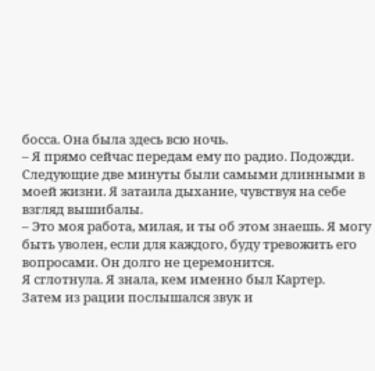босса. Она была здесь всю ночь.
– Я прямо сейчас передам ему по радио. Подожди.
Следующие две минуты были самыми длинными в моей жизни. Я затаила дыхание, чувствуя на себе взгляд вышибалы.
– Это моя работа, милая, и ты об этом знаешь. Я могу быть уволен, если для каждого, буду тревожить его вопросами. Он долго не церемонится.
Я сглотнула. Я знала, кем именно был Картер.
Затем из рации послышался звук и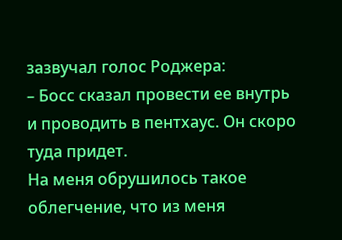зазвучал голос Роджера:
– Босс сказал провести ее внутрь и проводить в пентхаус. Он скоро туда придет.
На меня обрушилось такое облегчение, что из меня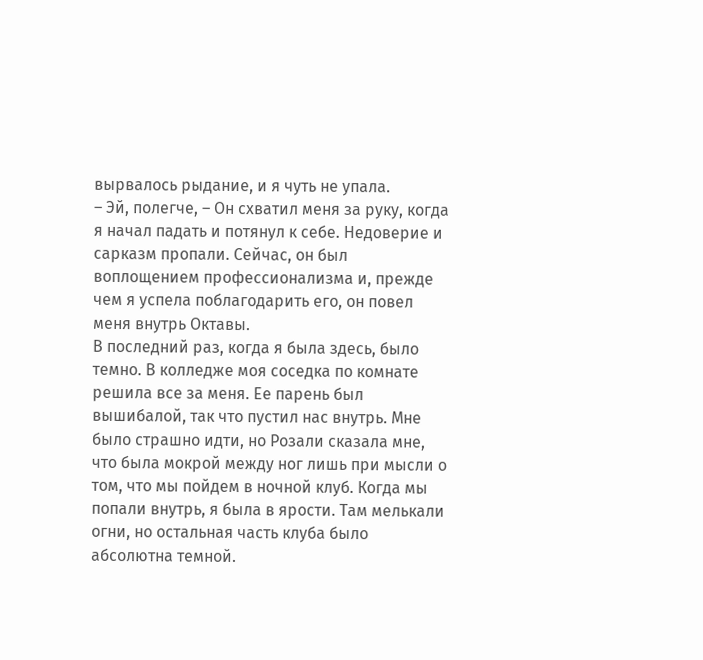вырвалось рыдание, и я чуть не упала.
– Эй, полегче, – Он схватил меня за руку, когда я начал падать и потянул к себе. Недоверие и сарказм пропали. Сейчас, он был воплощением профессионализма и, прежде чем я успела поблагодарить его, он повел меня внутрь Октавы.
В последний раз, когда я была здесь, было темно. В колледже моя соседка по комнате решила все за меня. Ее парень был вышибалой, так что пустил нас внутрь. Мне было страшно идти, но Розали сказала мне, что была мокрой между ног лишь при мысли о том, что мы пойдем в ночной клуб. Когда мы попали внутрь, я была в ярости. Там мелькали огни, но остальная часть клуба было абсолютна темной.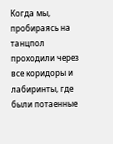Когда мы, пробираясь на танцпол проходили через все коридоры и лабиринты, где были потаенные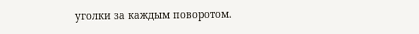уголки за каждым поворотом.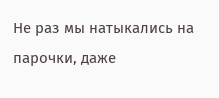Не раз мы натыкались на парочки, даже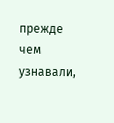прежде чем узнавали,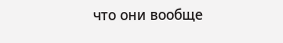что они вообще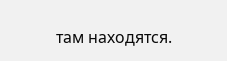там находятся.